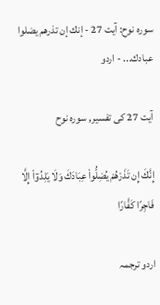سورہ نوح: آیت 27 - إنك إن تذرهم يضلوا عبادك... - اردو

آیت 27 کی تفسیر, سورہ نوح

إِنَّكَ إِن تَذَرْهُمْ يُضِلُّوا۟ عِبَادَكَ وَلَا يَلِدُوٓا۟ إِلَّا فَاجِرًا كَفَّارًا

اردو ترجمہ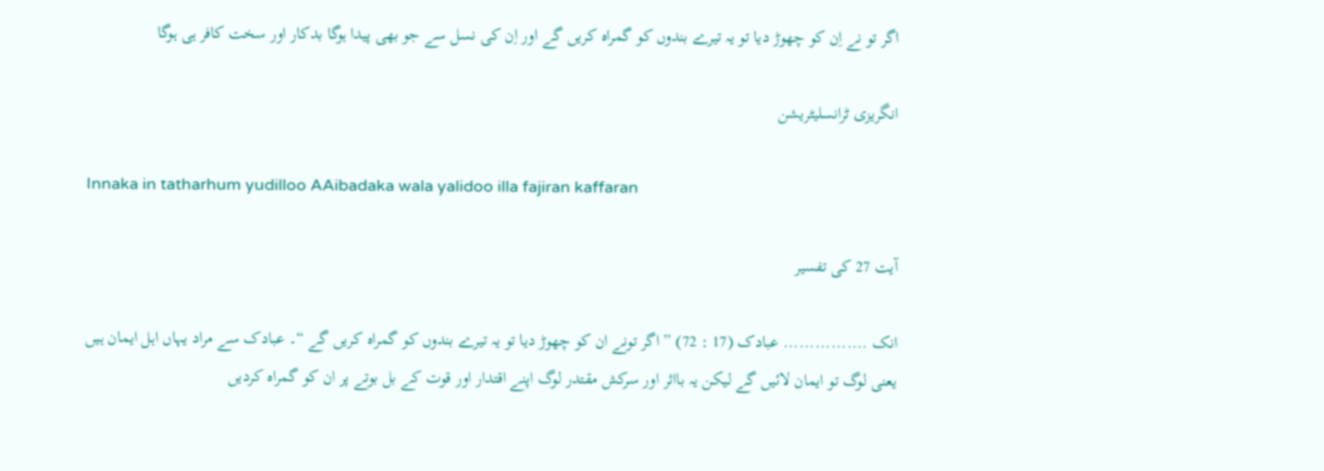اگر تو نے اِن کو چھوڑ دیا تو یہ تیرے بندوں کو گمراہ کریں گے اور اِن کی نسل سے جو بھی پیدا ہوگا بدکار اور سخت کافر ہی ہوگا

انگریزی ٹرانسلیٹریشن

Innaka in tatharhum yudilloo AAibadaka wala yalidoo illa fajiran kaffaran

آیت 27 کی تفسیر

انک ................ عبادک (17 : 72) ” اگر تونے ان کو چھوڑ دیا تو یہ تیرے بندوں کو گمراہ کریں گے “۔ عبادک سے مراد یہاں اہل ایمان ہیں یعنی لوگ تو ایمان لائیں گے لیکن یہ بااثر اور سرکش مقتدر لوگ اپنے اقتدار اور قوت کے بل بوتے پر ان کو گمراہ کردیں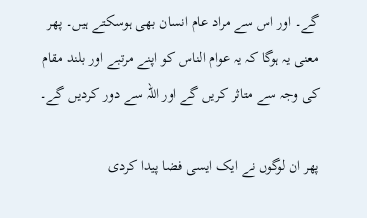گے۔ اور اس سے مراد عام انسان بھی ہوسکتے ہیں۔ پھر معنی یہ ہوگا کہ یہ عوام الناس کو اپنے مرتبے اور بلند مقام کی وجہ سے متاثر کریں گے اور اللہ سے دور کردیں گے۔

پھر ان لوگوں نے ایک ایسی فضا پیدا کردی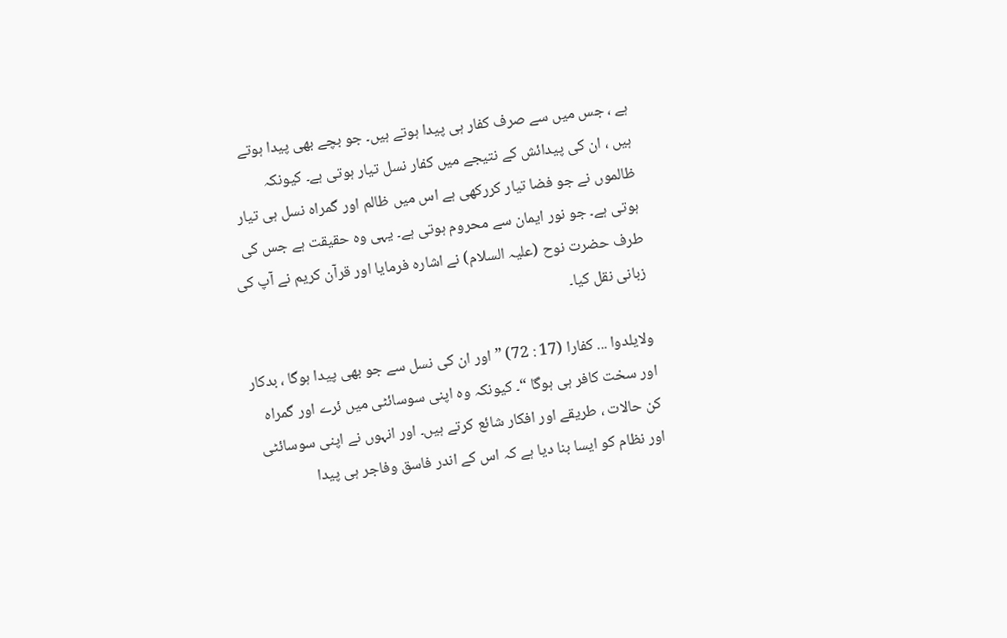ہے ، جس میں سے صرف کفار ہی پیدا ہوتے ہیں۔ جو بچے بھی پیدا ہوتے ہیں ، ان کی پیدائش کے نتیجے میں کفار نسل تیار ہوتی ہے۔ کیونکہ ظالموں نے جو فضا تیار کررکھی ہے اس میں ظالم اور گمراہ نسل ہی تیار ہوتی ہے۔ جو نور ایمان سے محروم ہوتی ہے۔ یہی وہ حقیقت ہے جس کی طرف حضرت نوح (علیہ السلام) نے اشارہ فرمایا اور قرآن کریم نے آپ کی زبانی نقل کیا۔

ولایلدوا ... کفارا (17 : 72) ” اور ان کی نسل سے جو بھی پیدا ہوگا ، بدکار اور سخت کافر ہی ہوگا “۔ کیونکہ وہ اپنی سوسائٹی میں ئرے اور گمراہ کن حالات ، طریقے اور افکار شائع کرتے ہیں۔ اور انہوں نے اپنی سوسائٹی اور نظام کو ایسا بنا دیا ہے کہ اس کے اندر فاسق وفاجر ہی پیدا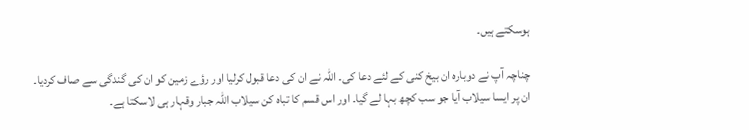ہوسکتے ہیں۔

چناچہ آپ نے دوبارہ ان بیخ کنی کے لئے دعا کی۔ اللہ نے ان کی دعا قبول کرلیا اور رؤے زمین کو ان کی گندگی سے صاف کردیا۔ ان پر ایسا سیلاب آیا جو سب کچھ بہا لے گیا۔ اور اس قسم کا تباہ کن سیلاب اللہ جبار وقہار ہی لاسکتا ہے۔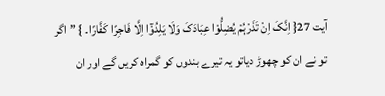آیت 27{ اِنَّکَ اِنْ تَذَرْہُمْ یُضِلُّوْا عِبَادَکَ وَلَا یَلِدُوْٓا اِلَّا فَاجِرًا کَفَّارًا۔ } ”اگر تو نے ان کو چھوڑ دیاتو یہ تیرے بندوں کو گمراہ کریں گے اور ان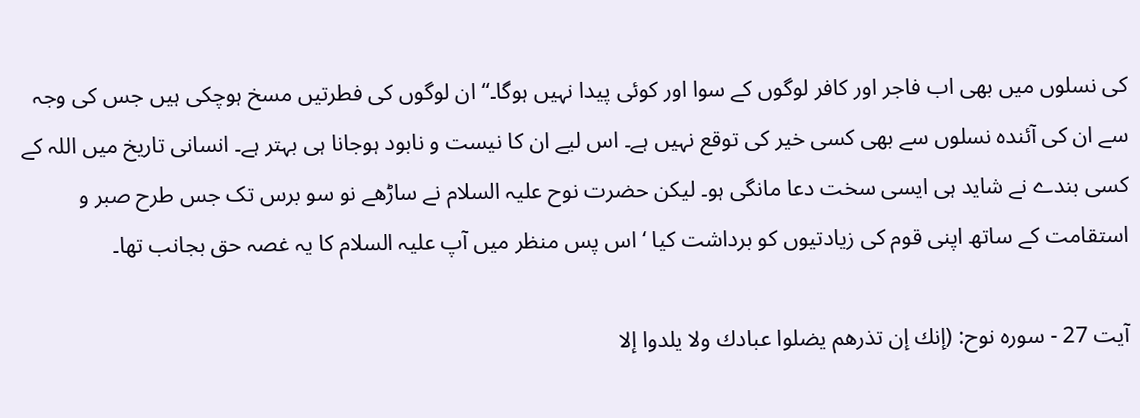کی نسلوں میں بھی اب فاجر اور کافر لوگوں کے سوا اور کوئی پیدا نہیں ہوگا۔“ ان لوگوں کی فطرتیں مسخ ہوچکی ہیں جس کی وجہ سے ان کی آئندہ نسلوں سے بھی کسی خیر کی توقع نہیں ہے۔ اس لیے ان کا نیست و نابود ہوجانا ہی بہتر ہے۔ انسانی تاریخ میں اللہ کے کسی بندے نے شاید ہی ایسی سخت دعا مانگی ہو۔ لیکن حضرت نوح علیہ السلام نے ساڑھے نو سو برس تک جس طرح صبر و استقامت کے ساتھ اپنی قوم کی زیادتیوں کو برداشت کیا ‘ اس پس منظر میں آپ علیہ السلام کا یہ غصہ حق بجانب تھا۔

آیت 27 - سورہ نوح: (إنك إن تذرهم يضلوا عبادك ولا يلدوا إلا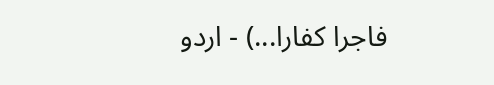فاجرا كفارا...) - اردو